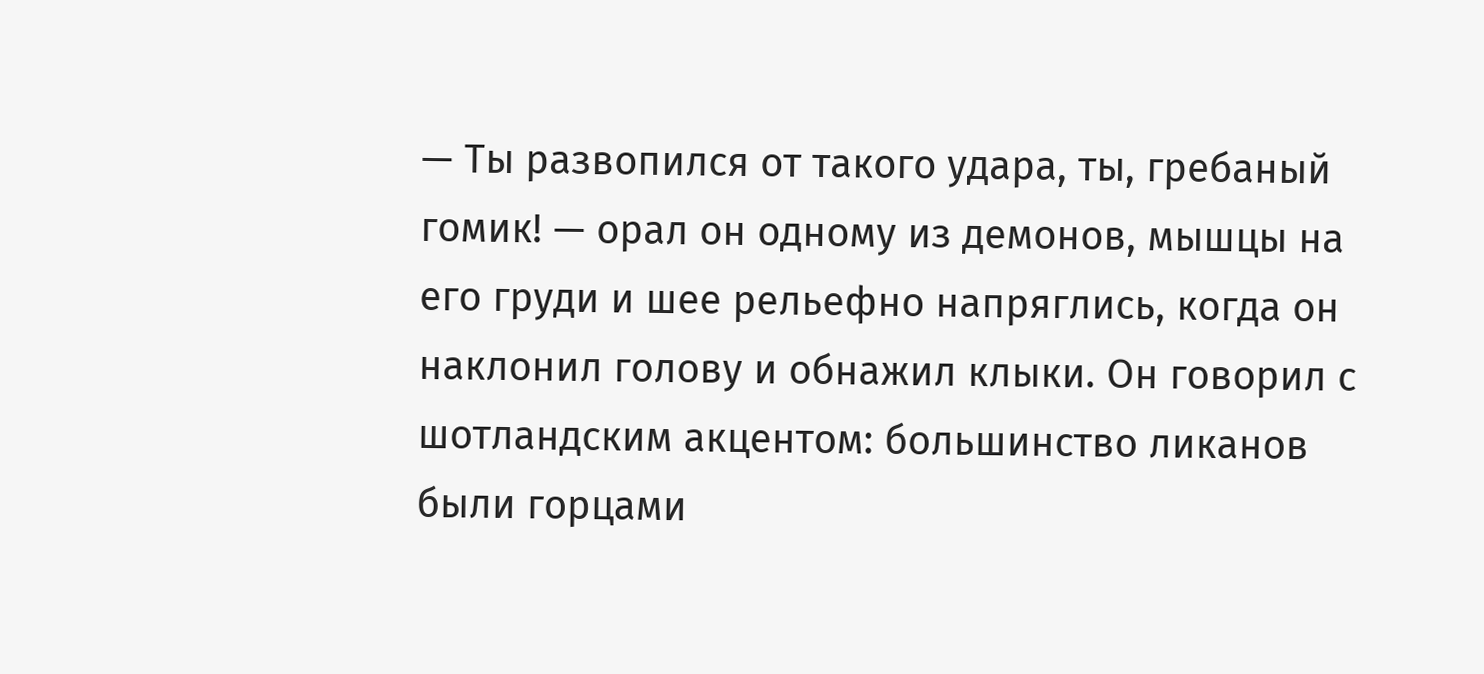— Ты развопился от такого удара, ты, гребаный гомик! — орал он одному из демонов, мышцы на его груди и шее рельефно напряглись, когда он наклонил голову и обнажил клыки. Он говорил с шотландским акцентом: большинство ликанов были горцами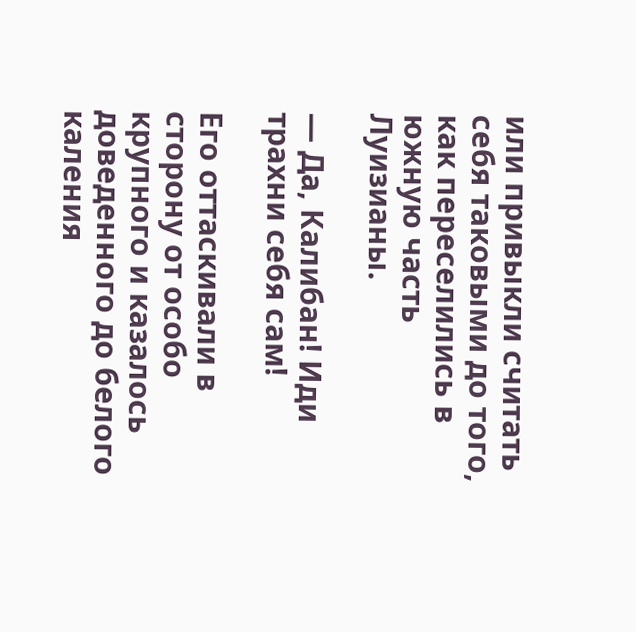или привыкли считать себя таковыми до того, как переселились в южную часть Луизианы.

— Да, Калибан! Иди трахни себя сам!

Его оттаскивали в сторону от особо крупного и казалось доведенного до белого каления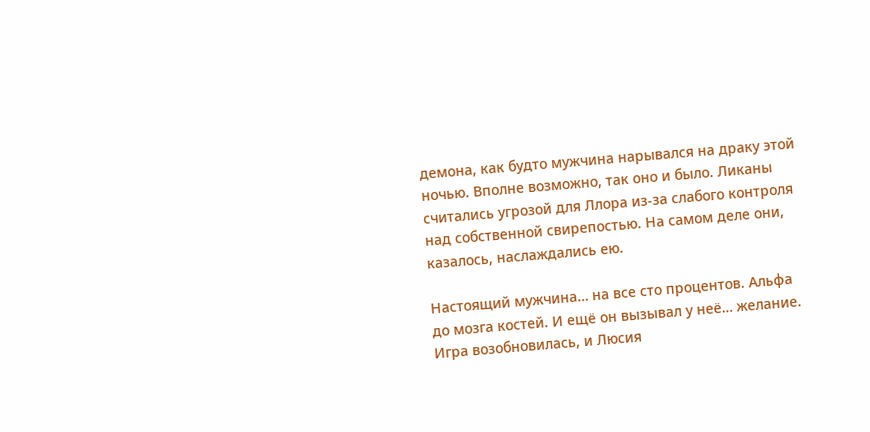демона, как будто мужчина нарывался на драку этой ночью. Вполне возможно, так оно и было. Ликаны считались угрозой для Ллора из-за слабого контроля над собственной свирепостью. На самом деле они, казалось, наслаждались ею.

Настоящий мужчина… на все сто процентов. Альфа до мозга костей. И ещё он вызывал у неё… желание. Игра возобновилась, и Люсия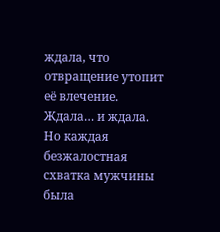ждала, что отвращение утопит её влечение. Ждала… и ждала. Но каждая безжалостная схватка мужчины была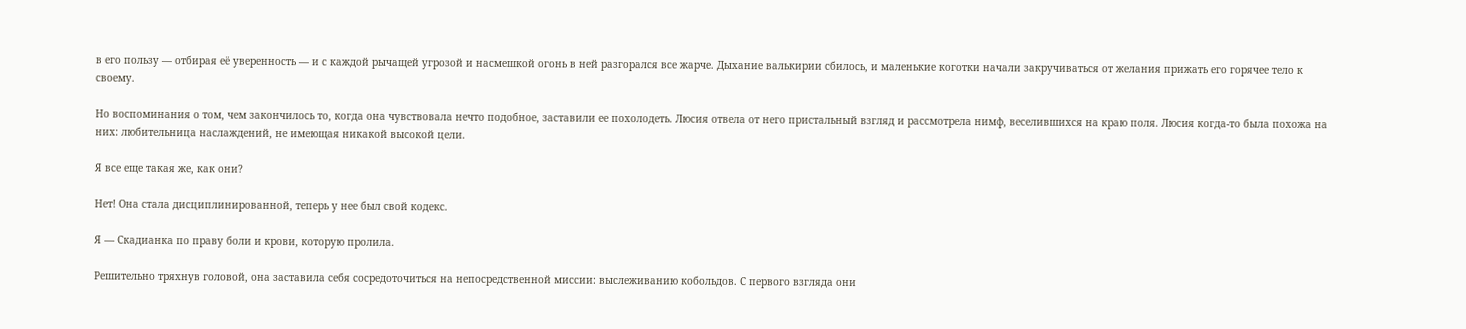в его пользу — отбирая её уверенность — и с каждой рычащей угрозой и насмешкой огонь в ней разгорался все жарче. Дыхание валькирии сбилось, и маленькие коготки начали закручиваться от желания прижать его горячее тело к своему.

Но воспоминания о том, чем закончилось то, когда она чувствовала нечто подобное, заставили ее похолодеть. Люсия отвела от него пристальный взгляд и рассмотрела нимф, веселившихся на краю поля. Люсия когда-то была похожа на них: любительница наслаждений, не имеющая никакой высокой цели.

Я все еще такая же, как они?

Нет! Она стала дисциплинированной, теперь у нее был свой кодекс.

Я — Скадианка по праву боли и крови, которую пролила.

Решительно тряхнув головой, она заставила себя сосредоточиться на непосредственной миссии: выслеживанию кобольдов. С первого взгляда они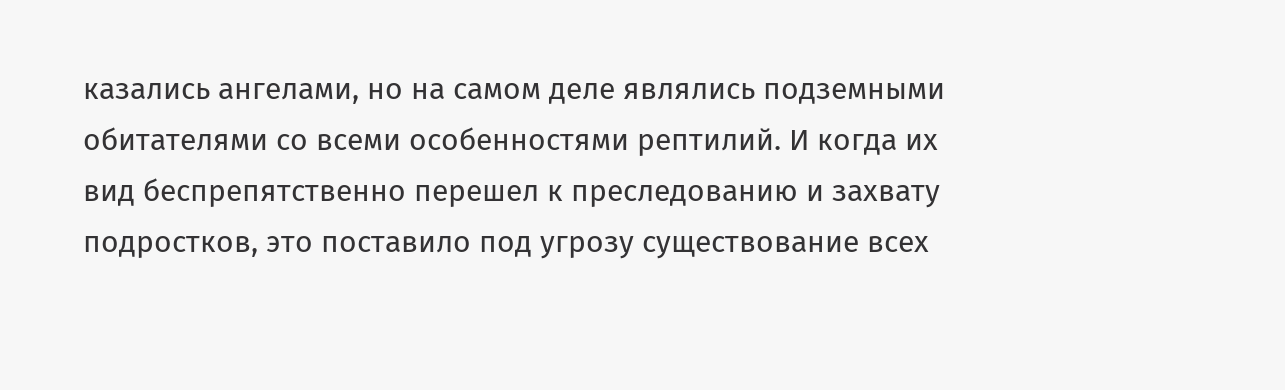казались ангелами, но на самом деле являлись подземными обитателями со всеми особенностями рептилий. И когда их вид беспрепятственно перешел к преследованию и захвату подростков, это поставило под угрозу существование всех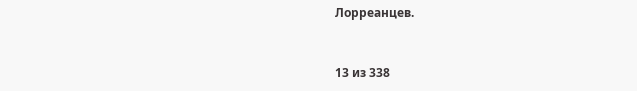Лорреанцев.



13 из 338